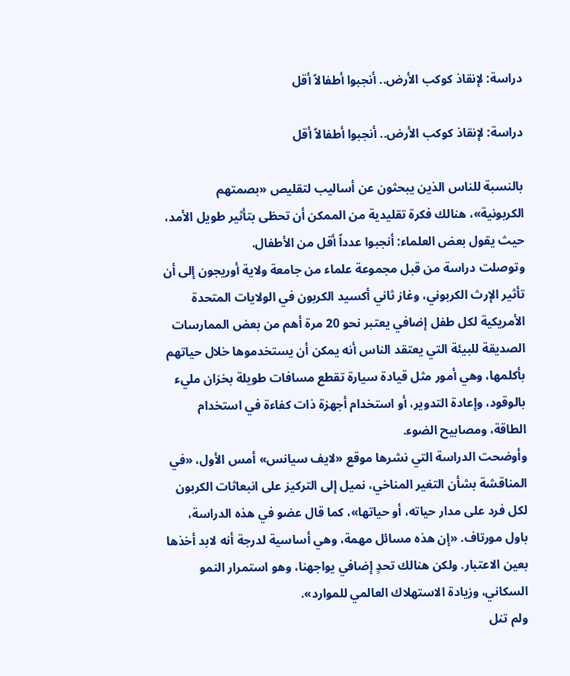دراسة: لإنقاذ كوكب الأرض.. أنجبوا أطفالاً أقل

دراسة: لإنقاذ كوكب الأرض.. أنجبوا أطفالاً أقل

بالنسبة للناس الذين يبحثون عن أساليب لتقليص «بصمتهم الكربونية»، هنالك فكرة تقليدية من الممكن أن تحظى بتأثير طويل الأمد، حيث يقول بعض العلماء: أنجبوا عدداً أقل من الأطفال.
وتوصلت دراسة من قبل مجموعة علماء من جامعة ولاية أوريجون إلى أن تأثير الإرث الكربوني، وغاز ثاني أكسيد الكربون في الولايات المتحدة الأمريكية لكل طفل إضافي يعتبر نحو 20 مرة أهم من بعض الممارسات الصديقة للبيئة التي يعتقد الناس أنه يمكن أن يستخدموها خلال حياتهم بأكلمها، وهي أمور مثل قيادة سيارة تقطع مسافات طويلة بخزان مليء بالوقود، وإعادة التدوير، أو استخدام أجهزة ذات كفاءة في استخدام الطاقة، ومصابيح الضوء.
وأوضحت الدراسة التي نشرها موقع «لايف سيانس» أمس الأول، «في المناقشة بشأن التغير المناخي، نميل إلى التركيز على انبعاثات الكربون لكل فرد على مدار حياته، أو حياتها»، كما قال عضو في هذه الدراسة، باول مورتاف. «إن هذه مسائل مهمة، وهي أساسية لدرجة أنه لابد أخذها بعين الاعتبار. ولكن هنالك تحدٍ إضافي يواجهنا، وهو استمرار النمو السكاني، وزيادة الاستهلاك العالمي للموارد».
ولم تنل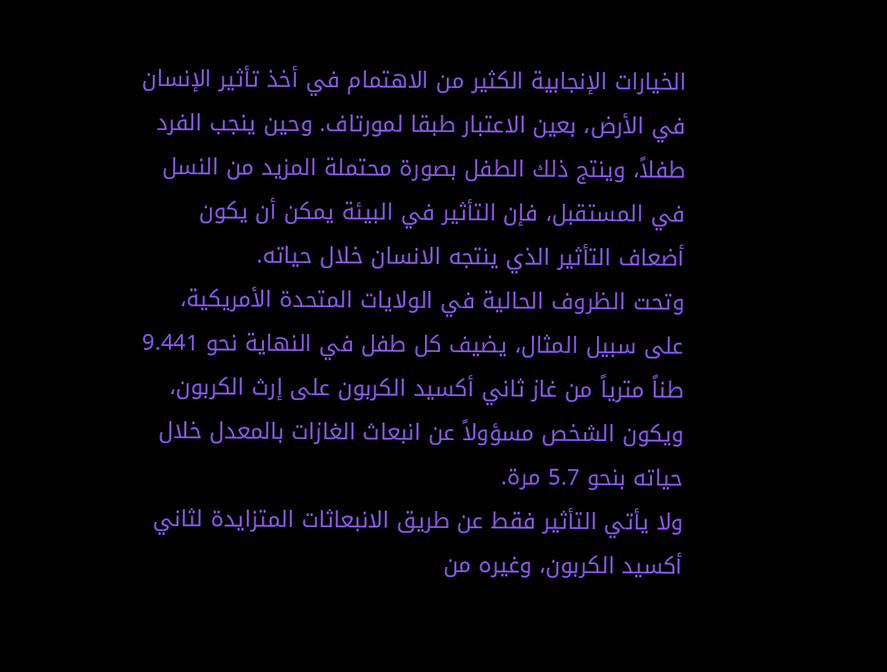الخيارات الإنجابية الكثير من الاهتمام في أخذ تأثير الإنسان في الأرض، بعين الاعتبار طبقا لمورتاف. وحين ينجب الفرد طفلاً، وينتج ذلك الطفل بصورة محتملة المزيد من النسل في المستقبل، فإن التأثير في البيئة يمكن أن يكون أضعاف التأثير الذي ينتجه الانسان خلال حياته.
وتحت الظروف الحالية في الولايات المتحدة الأمريكية، على سبيل المثال، يضيف كل طفل في النهاية نحو 9.441 طناً مترياً من غاز ثاني أكسيد الكربون على إرث الكربون، ويكون الشخص مسؤولاً عن انبعاث الغازات بالمعدل خلال حياته بنحو 5.7 مرة.
ولا يأتي التأثير فقط عن طريق الانبعاثات المتزايدة لثاني أكسيد الكربون، وغيره من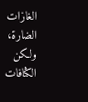الغازات الضارة، ولكن الكثافات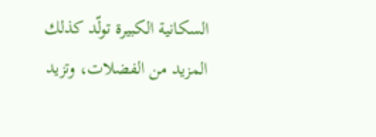السكانية الكبيرة تولّد كذلك المزيد من الفضلات، وتزيد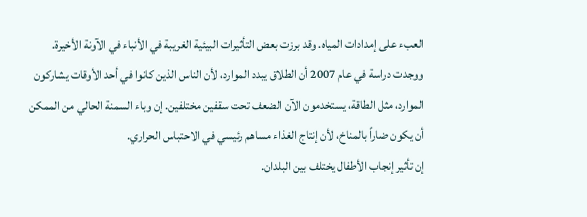العبء على إمدادات المياه. وقد برزت بعض التأثيرات البيئية الغريبة في الأنباء في الآونة الأخيرة.
ووجدت دراسة في عام 2007 أن الطلاق يبدد الموارد، لأن الناس الذين كانوا في أحد الأوقات يشاركون الموارد، مثل الطاقة، يستخدمون الآن الضعف تحت سقفين مختلفين. إن وباء السمنة الحالي من الممكن أن يكون ضاراً بالمناخ، لأن إنتاج الغذاء مساهم رئيسي في الاحتباس الحراري.
إن تأثير إنجاب الأطفال يختلف بين البلدان.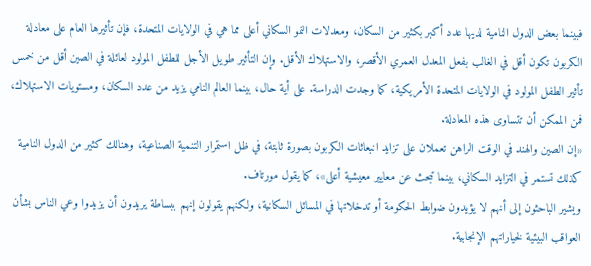فبينما بعض الدول النامية لديها عدد أكبر بكثير من السكان، ومعدلات النمو السكاني أعلى مما هي في الولايات المتحدة، فإن تأثيرها العام على معادلة الكربون تكون أقل في الغالب بفعل المعدل العمري الأقصر، والاستهلاك الأقل. وإن التأثير طويل الأجل للطفل المولود لعائلة في الصين أقل من خمس تأثير الطفل المولود في الولايات المتحدة الأمريكية، كما وجدت الدراسة. على أية حال، بينما العالم النامي يزيد من عدد السكان، ومستويات الاستهلاك، فمن الممكن أن تتساوى هذه المعادلة.
«إن الصين والهند في الوقت الراهن تعملان على تزايد انبعاثات الكربون بصورة ثابتة، في ظل استمرار التنمية الصناعية، وهنالك كثير من الدول النامية كذلك تستمر في التزايد السكاني، بينما تبحث عن معايير معيشية أعلى»، كما يقول مورتاف.
ويشير الباحثون إلى أنهم لا يؤيدون ضوابط الحكومة أو تدخلاتها في المسائل السكانية، ولكنهم يقولون إنهم ببساطة يريدون أن يزيدوا وعي الناس بشأن العواقب البيئية لخياراتهم الإنجابية.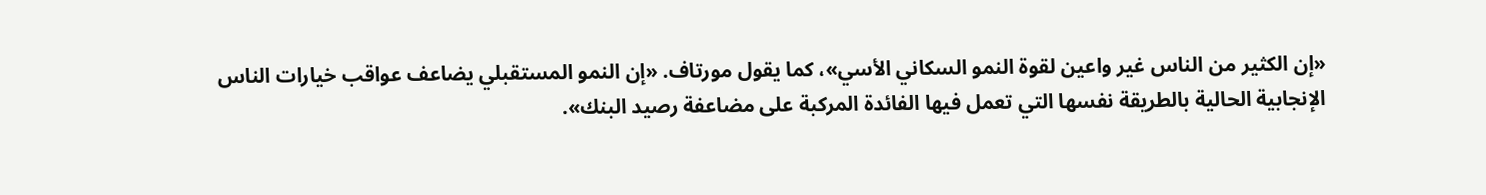«إن الكثير من الناس غير واعين لقوة النمو السكاني الأسي»، كما يقول مورتاف. «إن النمو المستقبلي يضاعف عواقب خيارات الناس الإنجابية الحالية بالطريقة نفسها التي تعمل فيها الفائدة المركبة على مضاعفة رصيد البنك».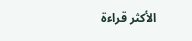الأكثر قراءة